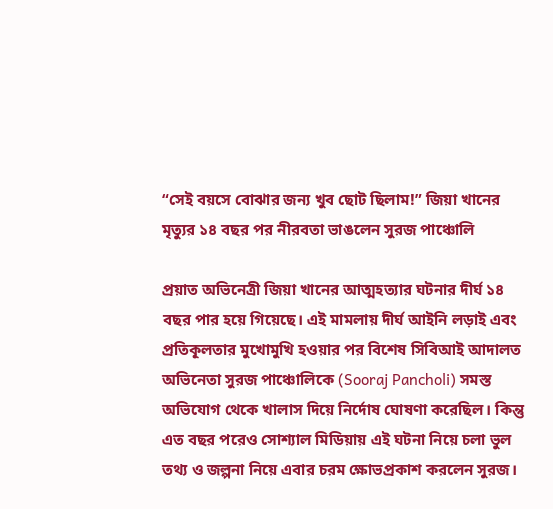“সেই বয়সে বোঝার জন্য খুব ছোট ছিলাম!” জিয়া খানের মৃত্যুর ১৪ বছর পর নীরবতা ভাঙলেন সুরজ পাঞ্চোলি

প্রয়াত অভিনেত্রী জিয়া খানের আত্মহত্যার ঘটনার দীর্ঘ ১৪ বছর পার হয়ে গিয়েছে। এই মামলায় দীর্ঘ আইনি লড়াই এবং প্রতিকূলতার মুখোমুখি হওয়ার পর বিশেষ সিবিআই আদালত অভিনেতা সুরজ পাঞ্চোলিকে (Sooraj Pancholi) সমস্ত অভিযোগ থেকে খালাস দিয়ে নির্দোষ ঘোষণা করেছিল। কিন্তু এত বছর পরেও সোশ্যাল মিডিয়ায় এই ঘটনা নিয়ে চলা ভুল তথ্য ও জল্পনা নিয়ে এবার চরম ক্ষোভপ্রকাশ করলেন সুরজ।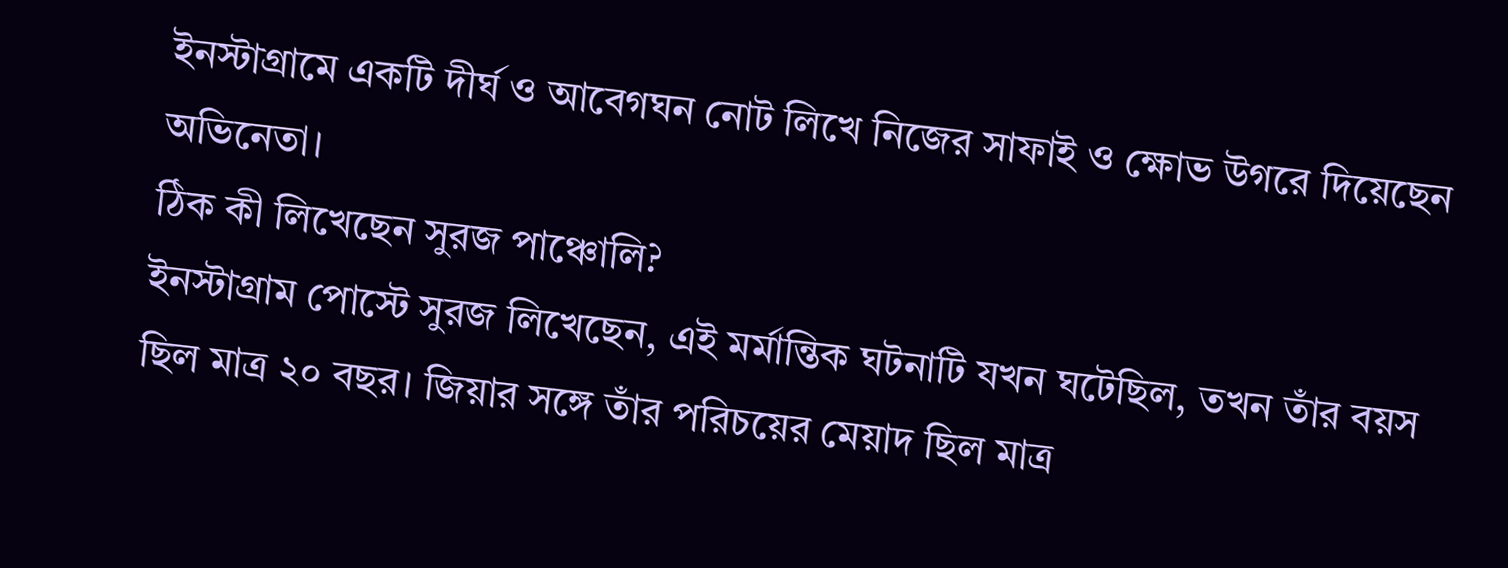ইনস্টাগ্রামে একটি দীর্ঘ ও আবেগঘন নোট লিখে নিজের সাফাই ও ক্ষোভ উগরে দিয়েছেন অভিনেতা।
ঠিক কী লিখেছেন সুরজ পাঞ্চোলি?
ইনস্টাগ্রাম পোস্টে সুরজ লিখেছেন, এই মর্মান্তিক ঘটনাটি যখন ঘটেছিল, তখন তাঁর বয়স ছিল মাত্র ২০ বছর। জিয়ার সঙ্গে তাঁর পরিচয়ের মেয়াদ ছিল মাত্র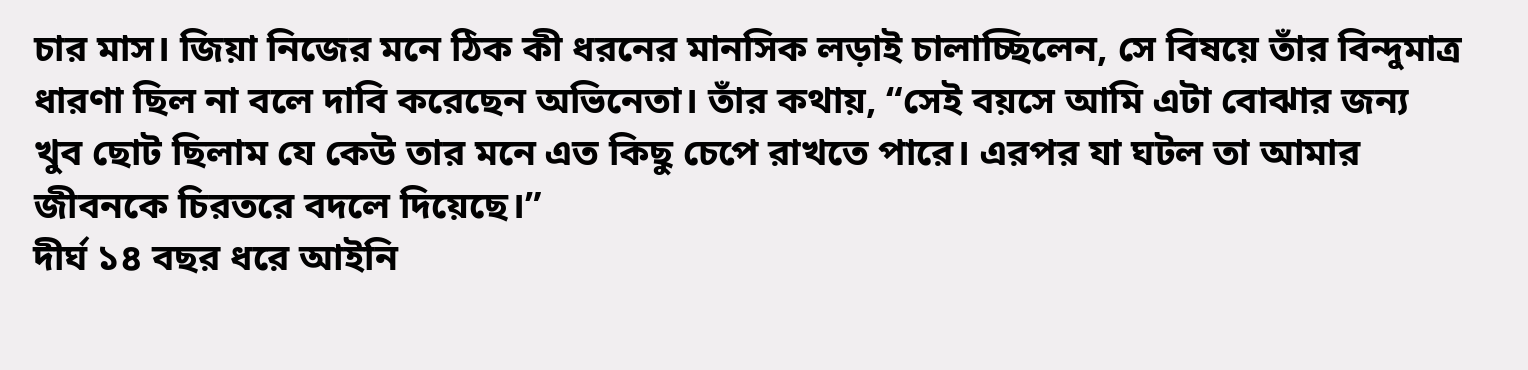চার মাস। জিয়া নিজের মনে ঠিক কী ধরনের মানসিক লড়াই চালাচ্ছিলেন, সে বিষয়ে তাঁর বিন্দুমাত্র ধারণা ছিল না বলে দাবি করেছেন অভিনেতা। তাঁর কথায়, “সেই বয়সে আমি এটা বোঝার জন্য খুব ছোট ছিলাম যে কেউ তার মনে এত কিছু চেপে রাখতে পারে। এরপর যা ঘটল তা আমার জীবনকে চিরতরে বদলে দিয়েছে।”
দীর্ঘ ১৪ বছর ধরে আইনি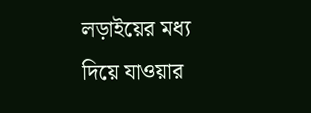লড়াইয়ের মধ্য দিয়ে যাওয়ার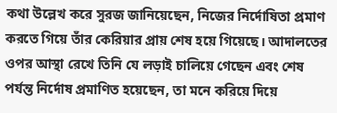কথা উল্লেখ করে সুরজ জানিয়েছেন, নিজের নির্দোষিতা প্রমাণ করতে গিয়ে তাঁর কেরিয়ার প্রায় শেষ হয়ে গিয়েছে। আদালতের ওপর আস্থা রেখে তিনি যে লড়াই চালিয়ে গেছেন এবং শেষ পর্যন্ত নির্দোষ প্রমাণিত হয়েছেন, তা মনে করিয়ে দিয়ে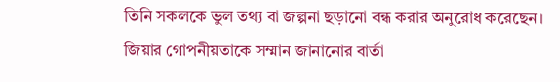তিনি সকলকে ভুল তথ্য বা জল্পনা ছড়ানো বন্ধ করার অনুরোধ করেছেন।
জিয়ার গোপনীয়তাকে সম্মান জানানোর বার্তা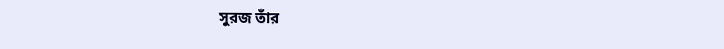সুরজ তাঁর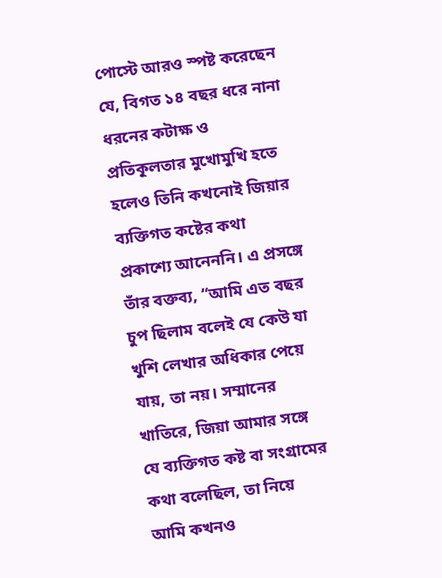পোস্টে আরও স্পষ্ট করেছেন যে, বিগত ১৪ বছর ধরে নানা ধরনের কটাক্ষ ও প্রতিকূলতার মুখোমুখি হতে হলেও তিনি কখনোই জিয়ার ব্যক্তিগত কষ্টের কথা প্রকাশ্যে আনেননি। এ প্রসঙ্গে তাঁর বক্তব্য, “আমি এত বছর চুপ ছিলাম বলেই যে কেউ যা খুশি লেখার অধিকার পেয়ে যায়, তা নয়। সম্মানের খাতিরে, জিয়া আমার সঙ্গে যে ব্যক্তিগত কষ্ট বা সংগ্রামের কথা বলেছিল, তা নিয়ে আমি কখনও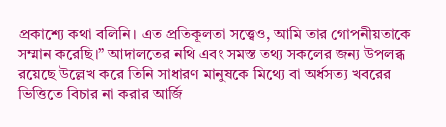প্রকাশ্যে কথা বলিনি। এত প্রতিকূলতা সত্ত্বেও, আমি তার গোপনীয়তাকে সম্মান করেছি।” আদালতের নথি এবং সমস্ত তথ্য সকলের জন্য উপলব্ধ রয়েছে উল্লেখ করে তিনি সাধারণ মানুষকে মিথ্যে বা অর্ধসত্য খবরের ভিত্তিতে বিচার না করার আর্জি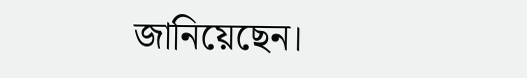জানিয়েছেন।